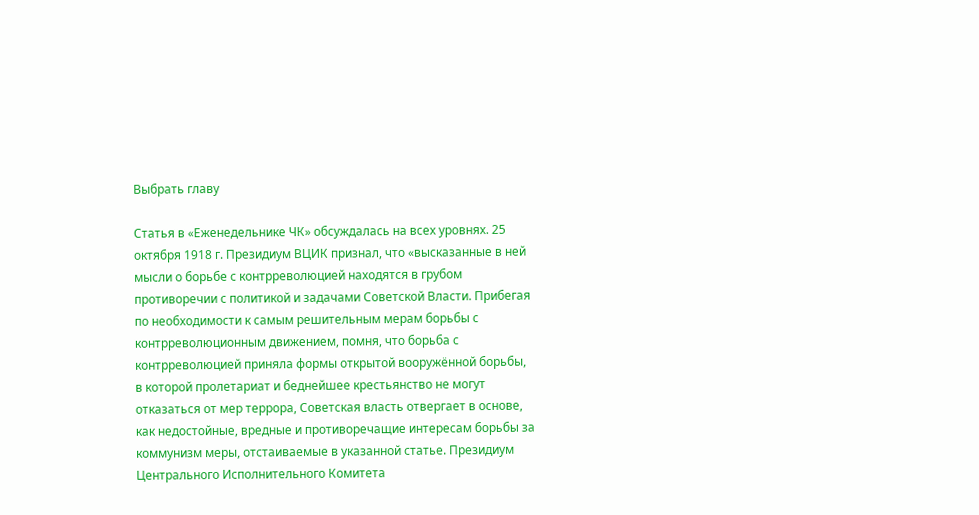Выбрать главу

Статья в «Еженедельнике ЧК» обсуждалась на всех уровнях. 25 октября 1918 г. Президиум ВЦИК признал, что «высказанные в ней мысли о борьбе с контрреволюцией находятся в грубом противоречии с политикой и задачами Советской Власти. Прибегая по необходимости к самым решительным мерам борьбы с контрреволюционным движением, помня, что борьба с контрреволюцией приняла формы открытой вооружённой борьбы, в которой пролетариат и беднейшее крестьянство не могут отказаться от мер террора, Советская власть отвергает в основе, как недостойные, вредные и противоречащие интересам борьбы за коммунизм меры, отстаиваемые в указанной статье. Президиум Центрального Исполнительного Комитета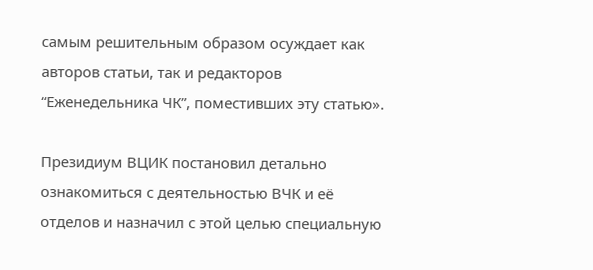самым решительным образом осуждает как авторов статьи, так и редакторов “Еженедельника ЧК”, поместивших эту статью».

Президиум ВЦИК постановил детально ознакомиться с деятельностью ВЧК и её отделов и назначил с этой целью специальную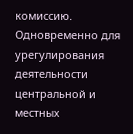комиссию. Одновременно для урегулирования деятельности центральной и местных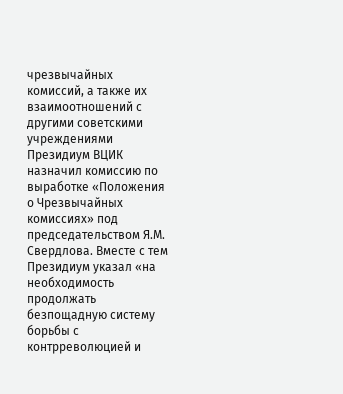чрезвычайных комиссий, а также их взаимоотношений с другими советскими учреждениями Президиум ВЦИК назначил комиссию по выработке «Положения о Чрезвычайных комиссиях» под председательством Я.М. Свердлова. Вместе с тем Президиум указал «на необходимость продолжать безпощадную систему борьбы с контрреволюцией и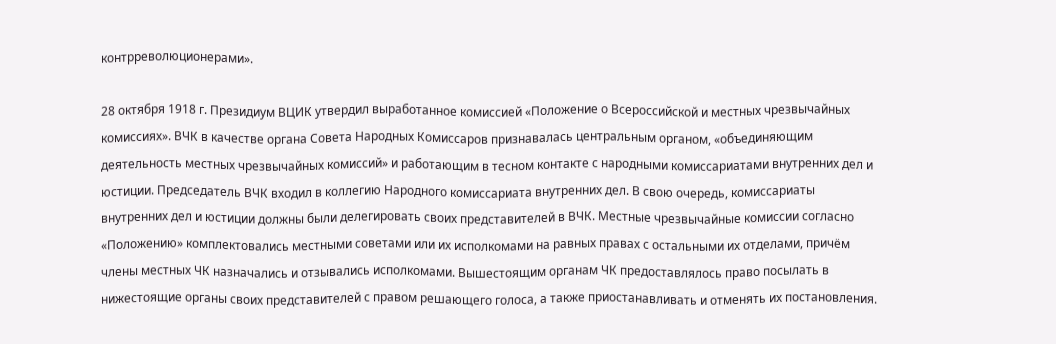контрреволюционерами».

28 октября 1918 г. Президиум ВЦИК утвердил выработанное комиссией «Положение о Всероссийской и местных чрезвычайных комиссиях». ВЧК в качестве органа Совета Народных Комиссаров признавалась центральным органом, «объединяющим деятельность местных чрезвычайных комиссий» и работающим в тесном контакте с народными комиссариатами внутренних дел и юстиции. Председатель ВЧК входил в коллегию Народного комиссариата внутренних дел. В свою очередь, комиссариаты внутренних дел и юстиции должны были делегировать своих представителей в ВЧК. Местные чрезвычайные комиссии согласно «Положению» комплектовались местными советами или их исполкомами на равных правах с остальными их отделами, причём члены местных ЧК назначались и отзывались исполкомами. Вышестоящим органам ЧК предоставлялось право посылать в нижестоящие органы своих представителей с правом решающего голоса, а также приостанавливать и отменять их постановления.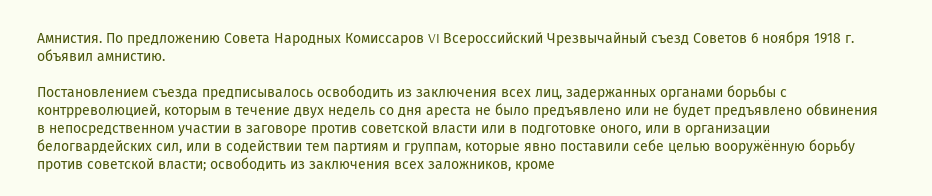Амнистия. По предложению Совета Народных Комиссаров VI Всероссийский Чрезвычайный съезд Советов 6 ноября 1918 г. объявил амнистию.

Постановлением съезда предписывалось освободить из заключения всех лиц, задержанных органами борьбы с контрреволюцией, которым в течение двух недель со дня ареста не было предъявлено или не будет предъявлено обвинения в непосредственном участии в заговоре против советской власти или в подготовке оного, или в организации белогвардейских сил, или в содействии тем партиям и группам, которые явно поставили себе целью вооружённую борьбу против советской власти; освободить из заключения всех заложников, кроме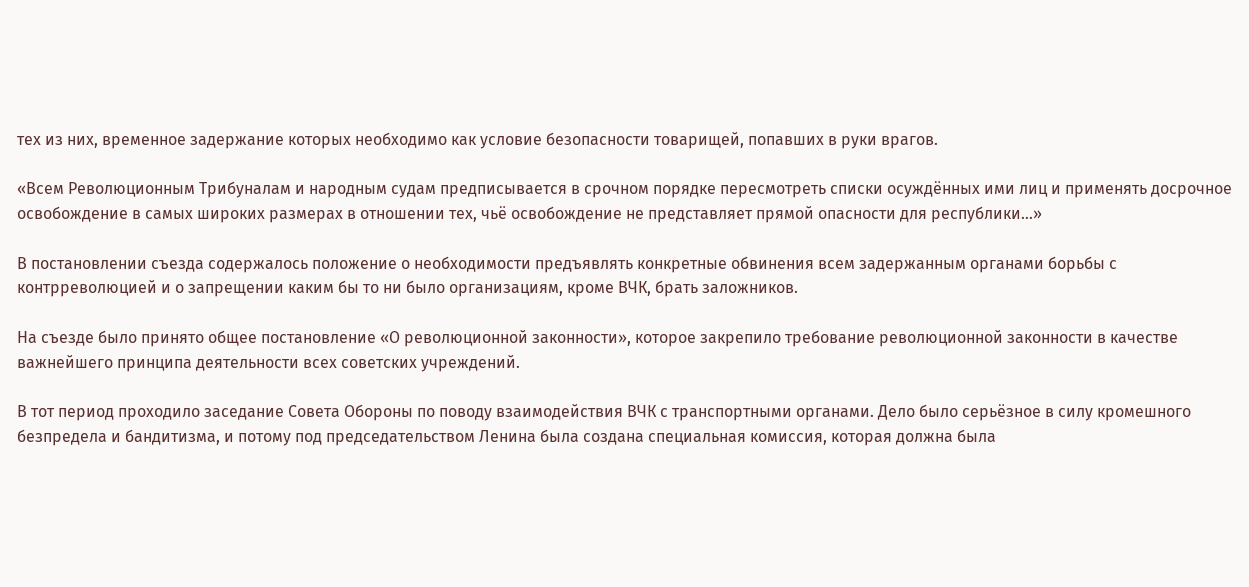тех из них, временное задержание которых необходимо как условие безопасности товарищей, попавших в руки врагов.

«Всем Революционным Трибуналам и народным судам предписывается в срочном порядке пересмотреть списки осуждённых ими лиц и применять досрочное освобождение в самых широких размерах в отношении тех, чьё освобождение не представляет прямой опасности для республики…»

В постановлении съезда содержалось положение о необходимости предъявлять конкретные обвинения всем задержанным органами борьбы с контрреволюцией и о запрещении каким бы то ни было организациям, кроме ВЧК, брать заложников.

На съезде было принято общее постановление «О революционной законности», которое закрепило требование революционной законности в качестве важнейшего принципа деятельности всех советских учреждений.

В тот период проходило заседание Совета Обороны по поводу взаимодействия ВЧК с транспортными органами. Дело было серьёзное в силу кромешного безпредела и бандитизма, и потому под председательством Ленина была создана специальная комиссия, которая должна была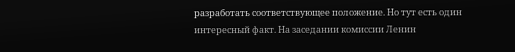разработать соответствующее положение. Но тут есть один интересный факт. На заседании комиссии Ленин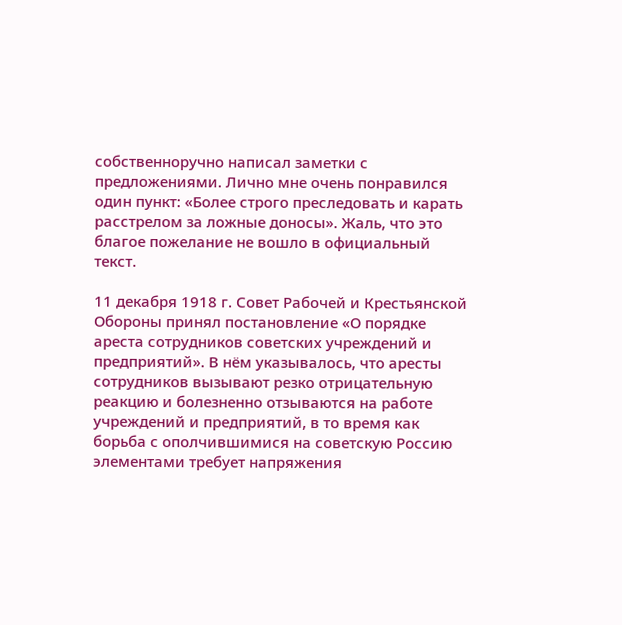собственноручно написал заметки с предложениями. Лично мне очень понравился один пункт: «Более строго преследовать и карать расстрелом за ложные доносы». Жаль, что это благое пожелание не вошло в официальный текст.

11 декабря 1918 г. Совет Рабочей и Крестьянской Обороны принял постановление «О порядке ареста сотрудников советских учреждений и предприятий». В нём указывалось, что аресты сотрудников вызывают резко отрицательную реакцию и болезненно отзываются на работе учреждений и предприятий, в то время как борьба с ополчившимися на советскую Россию элементами требует напряжения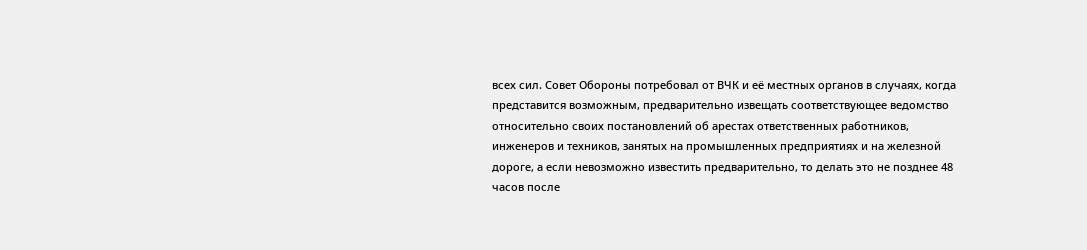всех сил. Совет Обороны потребовал от ВЧК и её местных органов в случаях, когда представится возможным, предварительно извещать соответствующее ведомство относительно своих постановлений об арестах ответственных работников, инженеров и техников, занятых на промышленных предприятиях и на железной дороге, а если невозможно известить предварительно, то делать это не позднее 48 часов после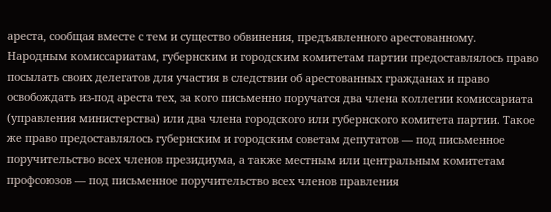ареста, сообщая вместе с тем и существо обвинения, предъявленного арестованному. Народным комиссариатам, губернским и городским комитетам партии предоставлялось право посылать своих делегатов для участия в следствии об арестованных гражданах и право освобождать из-под ареста тех, за кого письменно поручатся два члена коллегии комиссариата (управления министерства) или два члена городского или губернского комитета партии. Такое же право предоставлялось губернским и городским советам депутатов — под письменное поручительство всех членов президиума, а также местным или центральным комитетам профсоюзов — под письменное поручительство всех членов правления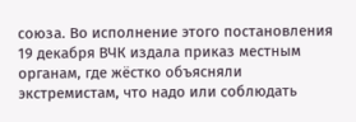союза. Во исполнение этого постановления 19 декабря ВЧК издала приказ местным органам, где жёстко объясняли экстремистам, что надо или соблюдать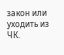закон или уходить из ЧК.